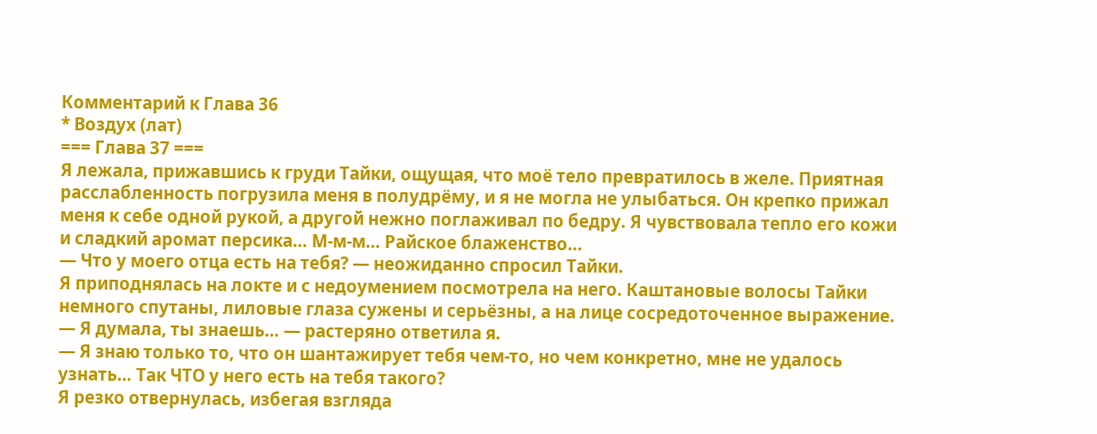Комментарий к Глава 36
* Воздух (лат)
=== Глава 37 ===
Я лежала, прижавшись к груди Тайки, ощущая, что моё тело превратилось в желе. Приятная расслабленность погрузила меня в полудрёму, и я не могла не улыбаться. Он крепко прижал меня к себе одной рукой, а другой нежно поглаживал по бедру. Я чувствовала тепло его кожи и сладкий аромат персика… М-м-м… Райское блаженство…
— Что у моего отца есть на тебя? — неожиданно спросил Тайки.
Я приподнялась на локте и с недоумением посмотрела на него. Каштановые волосы Тайки немного спутаны, лиловые глаза сужены и серьёзны, а на лице сосредоточенное выражение.
— Я думала, ты знаешь… — растеряно ответила я.
— Я знаю только то, что он шантажирует тебя чем-то, но чем конкретно, мне не удалось узнать… Так ЧТО у него есть на тебя такого?
Я резко отвернулась, избегая взгляда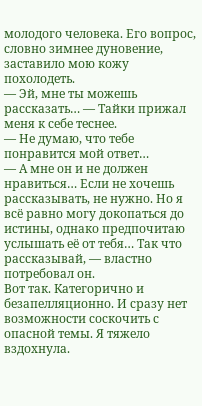молодого человека. Его вопрос, словно зимнее дуновение, заставило мою кожу похолодеть.
— Эй, мне ты можешь рассказать… — Тайки прижал меня к себе теснее.
— Не думаю, что тебе понравится мой ответ…
— А мне он и не должен нравиться… Если не хочешь рассказывать, не нужно. Но я всё равно могу докопаться до истины, однако предпочитаю услышать её от тебя… Так что рассказывай, — властно потребовал он.
Вот так. Категорично и безапелляционно. И сразу нет возможности соскочить с опасной темы. Я тяжело вздохнула.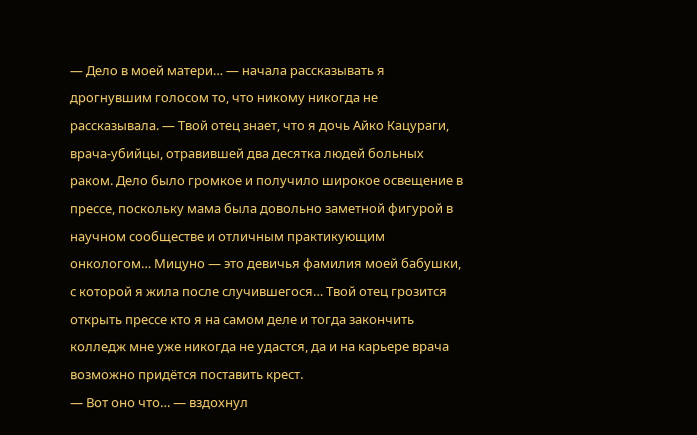— Дело в моей матери… — начала рассказывать я дрогнувшим голосом то, что никому никогда не рассказывала. — Твой отец знает, что я дочь Айко Кацураги, врача-убийцы, отравившей два десятка людей больных раком. Дело было громкое и получило широкое освещение в прессе, поскольку мама была довольно заметной фигурой в научном сообществе и отличным практикующим онкологом… Мицуно — это девичья фамилия моей бабушки, с которой я жила после случившегося… Твой отец грозится открыть прессе кто я на самом деле и тогда закончить колледж мне уже никогда не удастся, да и на карьере врача возможно придётся поставить крест.
— Вот оно что… — вздохнул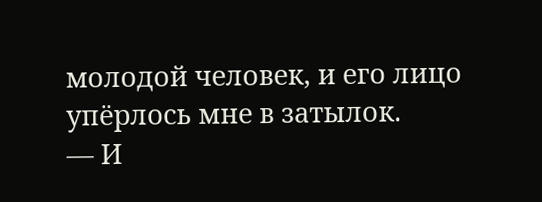молодой человек, и его лицо упёрлось мне в затылок.
— И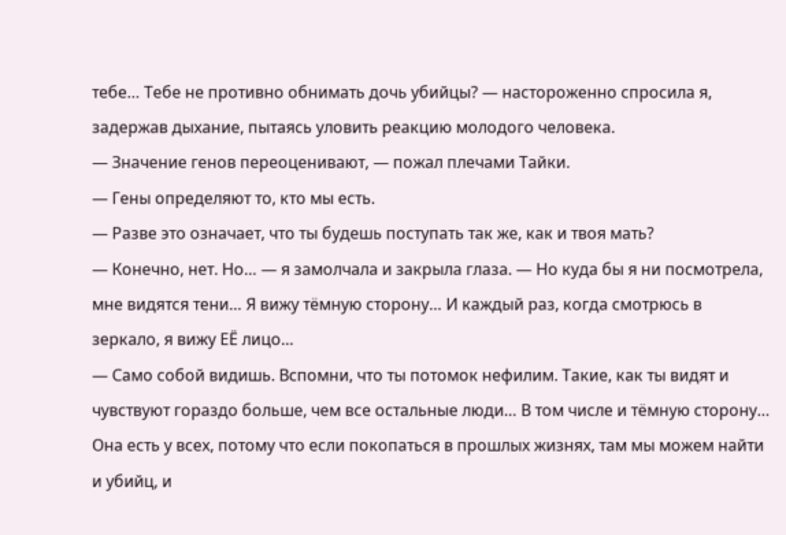тебе… Тебе не противно обнимать дочь убийцы? — настороженно спросила я, задержав дыхание, пытаясь уловить реакцию молодого человека.
— Значение генов переоценивают, — пожал плечами Тайки.
— Гены определяют то, кто мы есть.
— Разве это означает, что ты будешь поступать так же, как и твоя мать?
— Конечно, нет. Но… — я замолчала и закрыла глаза. — Но куда бы я ни посмотрела, мне видятся тени… Я вижу тёмную сторону… И каждый раз, когда смотрюсь в зеркало, я вижу ЕЁ лицо…
— Само собой видишь. Вспомни, что ты потомок нефилим. Такие, как ты видят и чувствуют гораздо больше, чем все остальные люди… В том числе и тёмную сторону… Она есть у всех, потому что если покопаться в прошлых жизнях, там мы можем найти и убийц, и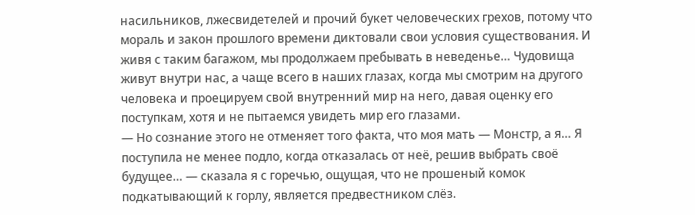насильников, лжесвидетелей и прочий букет человеческих грехов, потому что мораль и закон прошлого времени диктовали свои условия существования. И живя с таким багажом, мы продолжаем пребывать в неведенье… Чудовища живут внутри нас, а чаще всего в наших глазах, когда мы смотрим на другого человека и проецируем свой внутренний мир на него, давая оценку его поступкам, хотя и не пытаемся увидеть мир его глазами.
— Но сознание этого не отменяет того факта, что моя мать — Монстр, а я… Я поступила не менее подло, когда отказалась от неё, решив выбрать своё будущее… — сказала я с горечью, ощущая, что не прошеный комок подкатывающий к горлу, является предвестником слёз.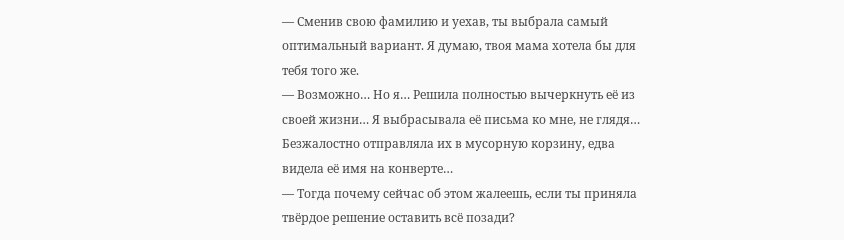— Сменив свою фамилию и уехав, ты выбрала самый оптимальный вариант. Я думаю, твоя мама хотела бы для тебя того же.
— Возможно… Но я… Решила полностью вычеркнуть её из своей жизни… Я выбрасывала её письма ко мне, не глядя… Безжалостно отправляла их в мусорную корзину, едва видела её имя на конверте…
— Тогда почему сейчас об этом жалеешь, если ты приняла твёрдое решение оставить всё позади?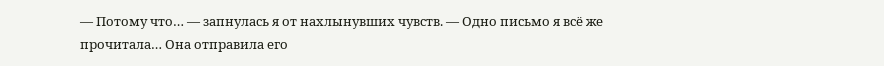— Потому что… — запнулась я от нахлынувших чувств. — Одно письмо я всё же прочитала… Она отправила его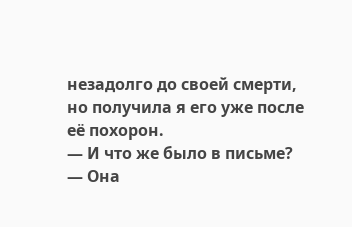незадолго до своей смерти, но получила я его уже после её похорон.
— И что же было в письме?
— Она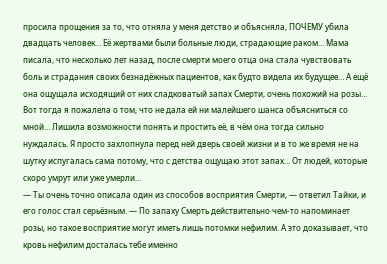просила прощения за то, что отняла у меня детство и объясняла, ПОЧЕМУ убила двадцать человек… Её жертвами были больные люди, страдающие раком… Мама писала, что несколько лет назад, после смерти моего отца она стала чувствовать боль и страдания своих безнадёжных пациентов, как будто видела их будущее… А ещё она ощущала исходящий от них сладковатый запах Смерти, очень похожий на розы… Вот тогда я пожалела о том, что не дала ей ни малейшего шанса объясниться со мной… Лишила возможности понять и простить её, в чём она тогда сильно нуждалась. Я просто захлопнула перед ней дверь своей жизни и в то же время не на шутку испугалась сама потому, что с детства ощущаю этот запах… От людей, которые скоро умрут или уже умерли…
— Ты очень точно описала один из способов восприятия Смерти, — ответил Тайки, и его голос стал серьёзным. — По запаху Смерть действительно чем-то напоминает розы, но такое восприятие могут иметь лишь потомки нефилим. А это доказывает, что кровь нефилим досталась тебе именно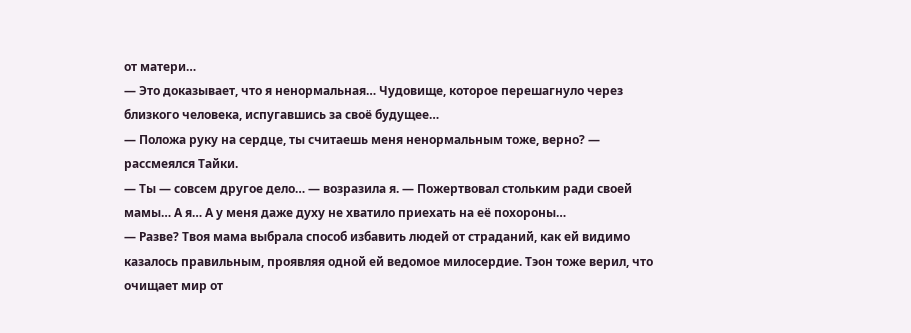от матери…
— Это доказывает, что я ненормальная… Чудовище, которое перешагнуло через близкого человека, испугавшись за своё будущее…
— Положа руку на сердце, ты считаешь меня ненормальным тоже, верно? — рассмеялся Тайки.
— Ты — совсем другое дело… — возразила я. — Пожертвовал стольким ради своей мамы… А я… А у меня даже духу не хватило приехать на её похороны…
— Разве? Твоя мама выбрала способ избавить людей от страданий, как ей видимо казалось правильным, проявляя одной ей ведомое милосердие. Тэон тоже верил, что очищает мир от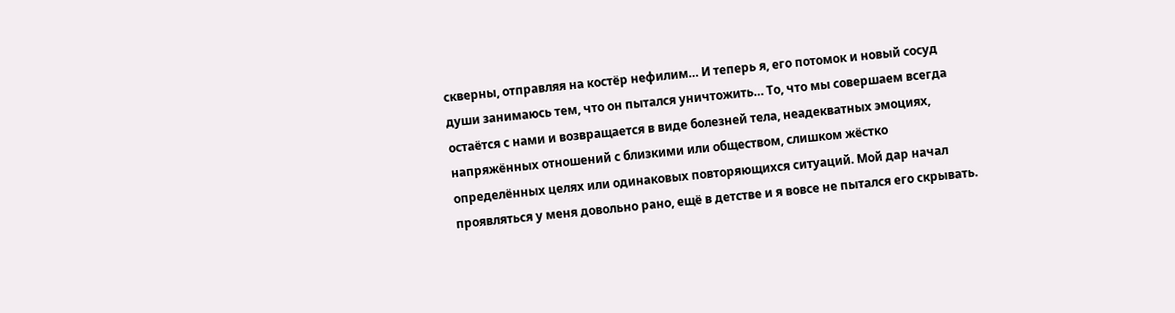скверны, отправляя на костёр нефилим… И теперь я, его потомок и новый сосуд души занимаюсь тем, что он пытался уничтожить… То, что мы совершаем всегда остаётся с нами и возвращается в виде болезней тела, неадекватных эмоциях, напряжённых отношений с близкими или обществом, слишком жёстко определённых целях или одинаковых повторяющихся ситуаций. Мой дар начал проявляться у меня довольно рано, ещё в детстве и я вовсе не пытался его скрывать.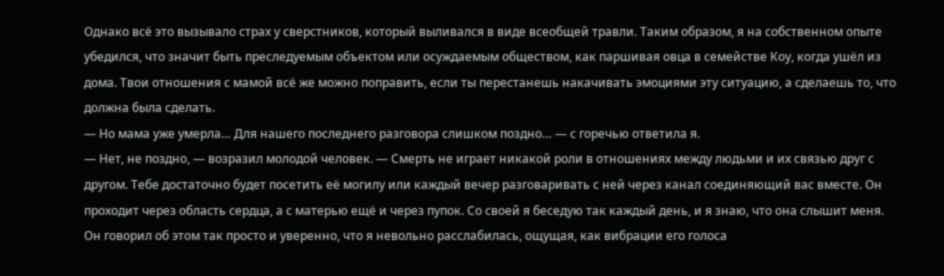Однако всё это вызывало страх у сверстников, который выливался в виде всеобщей травли. Таким образом, я на собственном опыте убедился, что значит быть преследуемым объектом или осуждаемым обществом, как паршивая овца в семействе Коу, когда ушёл из дома. Твои отношения с мамой всё же можно поправить, если ты перестанешь накачивать эмоциями эту ситуацию, а сделаешь то, что должна была сделать.
— Но мама уже умерла… Для нашего последнего разговора слишком поздно… — с горечью ответила я.
— Нет, не поздно, — возразил молодой человек. — Смерть не играет никакой роли в отношениях между людьми и их связью друг с другом. Тебе достаточно будет посетить её могилу или каждый вечер разговаривать с ней через канал соединяющий вас вместе. Он проходит через область сердца, а с матерью ещё и через пупок. Со своей я беседую так каждый день, и я знаю, что она слышит меня.
Он говорил об этом так просто и уверенно, что я невольно расслабилась, ощущая, как вибрации его голоса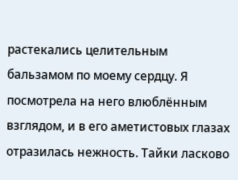растекались целительным бальзамом по моему сердцу. Я посмотрела на него влюблённым взглядом, и в его аметистовых глазах отразилась нежность. Тайки ласково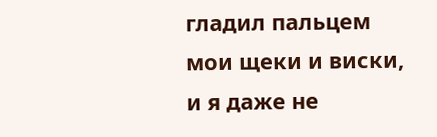гладил пальцем мои щеки и виски, и я даже не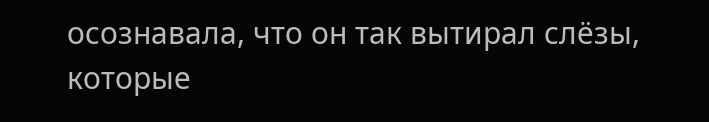осознавала, что он так вытирал слёзы, которые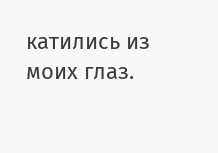катились из моих глаз.